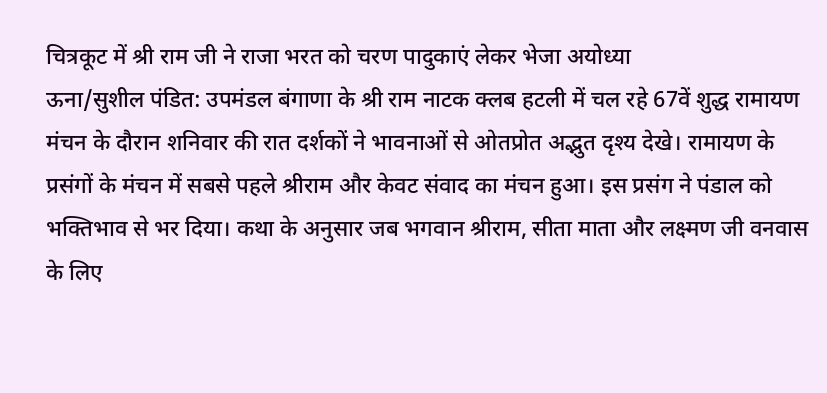चित्रकूट में श्री राम जी ने राजा भरत को चरण पादुकाएं लेकर भेजा अयोध्या
ऊना/सुशील पंडित: उपमंडल बंगाणा के श्री राम नाटक क्लब हटली में चल रहे 67वें शुद्ध रामायण मंचन के दौरान शनिवार की रात दर्शकों ने भावनाओं से ओतप्रोत अद्भुत दृश्य देखे। रामायण के प्रसंगों के मंचन में सबसे पहले श्रीराम और केवट संवाद का मंचन हुआ। इस प्रसंग ने पंडाल को भक्तिभाव से भर दिया। कथा के अनुसार जब भगवान श्रीराम, सीता माता और लक्ष्मण जी वनवास के लिए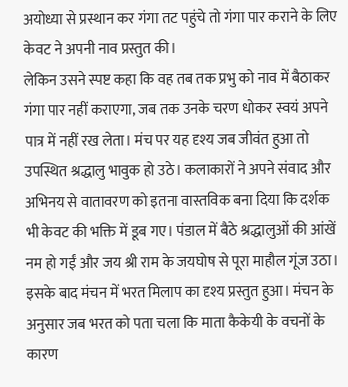अयोध्या से प्रस्थान कर गंगा तट पहुंचे तो गंगा पार कराने के लिए केवट ने अपनी नाव प्रस्तुत की।
लेकिन उसने स्पष्ट कहा कि वह तब तक प्रभु को नाव में बैठाकर गंगा पार नहीं कराएगा, जब तक उनके चरण धोकर स्वयं अपने पात्र में नहीं रख लेता। मंच पर यह दृश्य जब जीवंत हुआ तो उपस्थित श्रद्धालु भावुक हो उठे। कलाकारों ने अपने संवाद और अभिनय से वातावरण को इतना वास्तविक बना दिया कि दर्शक भी केवट की भक्ति में डूब गए। पंडाल में बैठे श्रद्धालुओं की आंखें नम हो गईं और जय श्री राम के जयघोष से पूरा माहौल गूंज उठा। इसके बाद मंचन में भरत मिलाप का दृश्य प्रस्तुत हुआ। मंचन के अनुसार जब भरत को पता चला कि माता कैकेयी के वचनों के कारण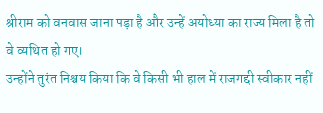श्रीराम को वनवास जाना पड़ा है और उन्हें अयोध्या का राज्य मिला है तो वे व्यथित हो गए।
उन्होंने तुरंत निश्चय किया कि वे किसी भी हाल में राजगद्दी स्वीकार नहीं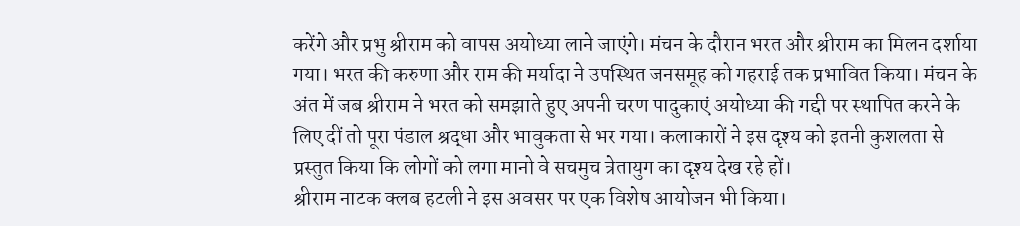करेंगे और प्रभु श्रीराम को वापस अयोध्या लाने जाएंगे। मंचन के दौरान भरत और श्रीराम का मिलन दर्शाया गया। भरत की करुणा और राम की मर्यादा ने उपस्थित जनसमूह को गहराई तक प्रभावित किया। मंचन के अंत में जब श्रीराम ने भरत को समझाते हुए अपनी चरण पादुकाएं अयोध्या की गद्दी पर स्थापित करने के लिए दीं तो पूरा पंडाल श्रद्धा और भावुकता से भर गया। कलाकारों ने इस दृश्य को इतनी कुशलता से प्रस्तुत किया कि लोगों को लगा मानो वे सचमुच त्रेतायुग का दृश्य देख रहे हों।
श्रीराम नाटक क्लब हटली ने इस अवसर पर एक विशेष आयोजन भी किया।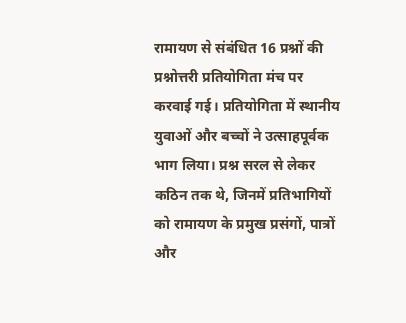रामायण से संबंधित 16 प्रश्नों की प्रश्नोत्तरी प्रतियोगिता मंच पर करवाई गई। प्रतियोगिता में स्थानीय युवाओं और बच्चों ने उत्साहपूर्वक भाग लिया। प्रश्न सरल से लेकर कठिन तक थे, जिनमें प्रतिभागियों को रामायण के प्रमुख प्रसंगों, पात्रों और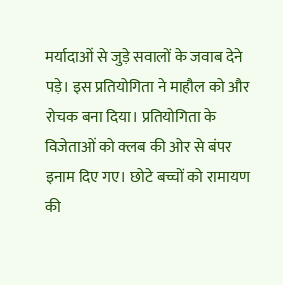मर्यादाओं से जुड़े सवालों के जवाब देने पड़े। इस प्रतियोगिता ने माहौल को और रोचक बना दिया। प्रतियोगिता के विजेताओं को क्लब की ओर से बंपर इनाम दिए गए। छोटे बच्चों को रामायण की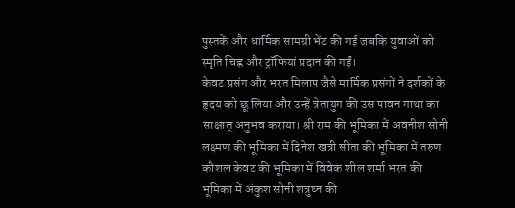पुस्तकें और धार्मिक सामग्री भेंट की गई जबकि युवाओं को स्मृति चिह्न और ट्रॉफियां प्रदान की गईं।
केवट प्रसंग और भरत मिलाप जैसे मार्मिक प्रसंगों ने दर्शकों के हृदय को छू लिया और उन्हें त्रेतायुग की उस पावन गाथा का साक्षात् अनुभव कराया। श्री राम की भूमिका में अवनीश सोनी लक्ष्मण की भूमिका में दिनेश खत्री सीता की भूमिका में तरुण कौशल केवट की भूमिका में विवेक शील शर्मा भरत की भूमिका में अंकुश सोनी शत्रुघ्न की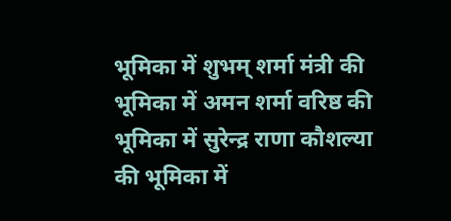भूमिका में शुभम् शर्मा मंत्री की भूमिका में अमन शर्मा वरिष्ठ की भूमिका में सुरेन्द्र राणा कौशल्या की भूमिका में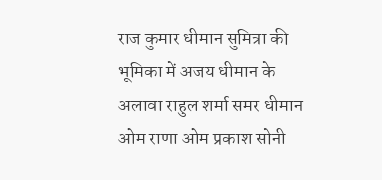राज कुमार धीमान सुमित्रा की भूमिका में अजय धीमान के अलावा राहुल शर्मा समर धीमान ओम राणा ओम प्रकाश सोनी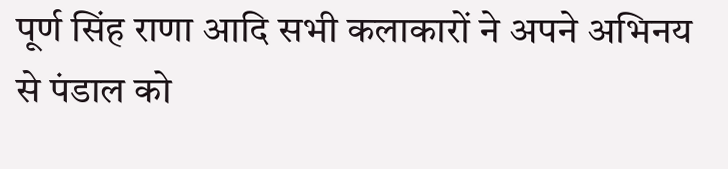पूर्ण सिंह राणा आदि सभी कलाकारों ने अपने अभिनय से पंडाल को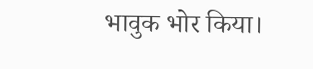भावुक भोर किया।